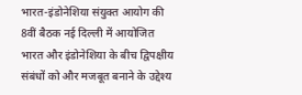भारत-इंडोनेशिया संयुक्त आयोग की 8वीं बैठक नई दिल्ली में आयोजित
भारत और इंडोनेशिया के बीच द्विपक्षीय संबंधों को और मजबूत बनाने के उद्देश्य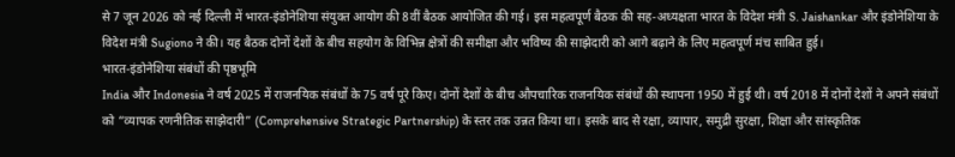से 7 जून 2026 को नई दिल्ली में भारत-इंडोनेशिया संयुक्त आयोग की 8वीं बैठक आयोजित की गई। इस महत्वपूर्ण बैठक की सह-अध्यक्षता भारत के विदेश मंत्री S. Jaishankar और इंडोनेशिया के विदेश मंत्री Sugiono ने की। यह बैठक दोनों देशों के बीच सहयोग के विभिन्न क्षेत्रों की समीक्षा और भविष्य की साझेदारी को आगे बढ़ाने के लिए महत्वपूर्ण मंच साबित हुई।
भारत-इंडोनेशिया संबंधों की पृष्ठभूमि
India और Indonesia ने वर्ष 2025 में राजनयिक संबंधों के 75 वर्ष पूरे किए। दोनों देशों के बीच औपचारिक राजनयिक संबंधों की स्थापना 1950 में हुई थी। वर्ष 2018 में दोनों देशों ने अपने संबंधों को “व्यापक रणनीतिक साझेदारी” (Comprehensive Strategic Partnership) के स्तर तक उन्नत किया था। इसके बाद से रक्षा, व्यापार, समुद्री सुरक्षा, शिक्षा और सांस्कृतिक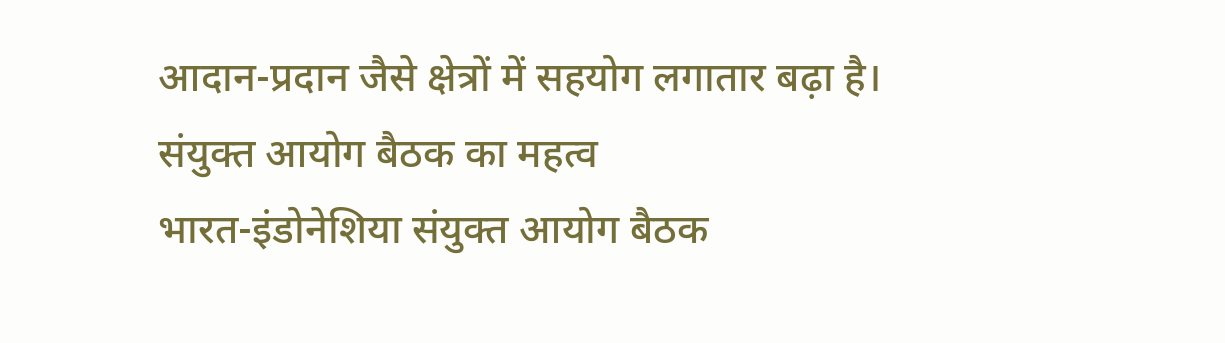आदान-प्रदान जैसे क्षेत्रों में सहयोग लगातार बढ़ा है।
संयुक्त आयोग बैठक का महत्व
भारत-इंडोनेशिया संयुक्त आयोग बैठक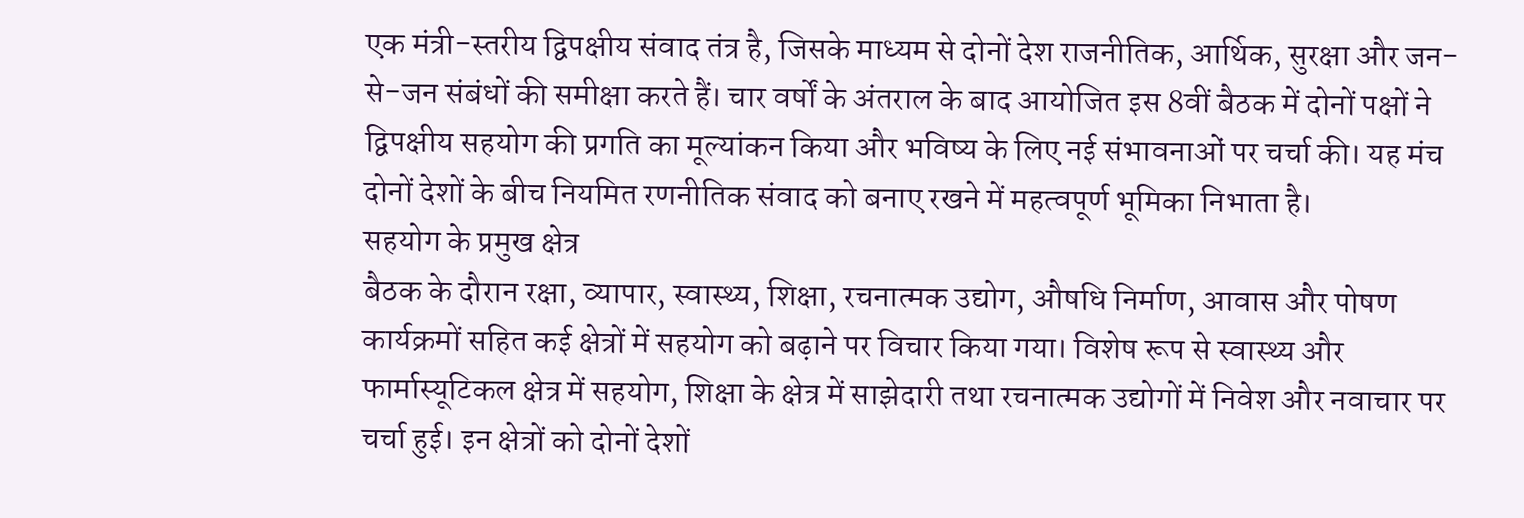एक मंत्री-स्तरीय द्विपक्षीय संवाद तंत्र है, जिसके माध्यम से दोनों देश राजनीतिक, आर्थिक, सुरक्षा और जन-से-जन संबंधों की समीक्षा करते हैं। चार वर्षों के अंतराल के बाद आयोजित इस 8वीं बैठक में दोनों पक्षों ने द्विपक्षीय सहयोग की प्रगति का मूल्यांकन किया और भविष्य के लिए नई संभावनाओं पर चर्चा की। यह मंच दोनों देशों के बीच नियमित रणनीतिक संवाद को बनाए रखने में महत्वपूर्ण भूमिका निभाता है।
सहयोग के प्रमुख क्षेत्र
बैठक के दौरान रक्षा, व्यापार, स्वास्थ्य, शिक्षा, रचनात्मक उद्योग, औषधि निर्माण, आवास और पोषण कार्यक्रमों सहित कई क्षेत्रों में सहयोग को बढ़ाने पर विचार किया गया। विशेष रूप से स्वास्थ्य और फार्मास्यूटिकल क्षेत्र में सहयोग, शिक्षा के क्षेत्र में साझेदारी तथा रचनात्मक उद्योगों में निवेश और नवाचार पर चर्चा हुई। इन क्षेत्रों को दोनों देशों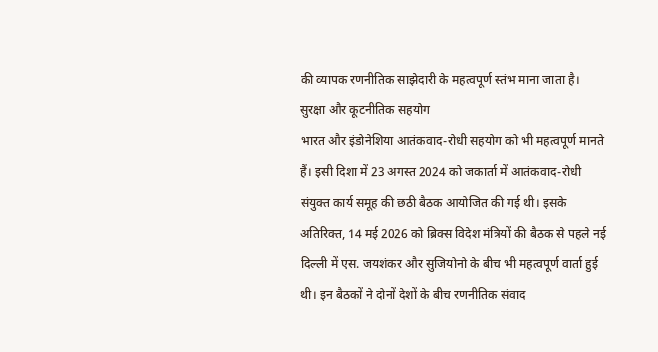की व्यापक रणनीतिक साझेदारी के महत्वपूर्ण स्तंभ माना जाता है।
सुरक्षा और कूटनीतिक सहयोग
भारत और इंडोनेशिया आतंकवाद-रोधी सहयोग को भी महत्वपूर्ण मानते हैं। इसी दिशा में 23 अगस्त 2024 को जकार्ता में आतंकवाद-रोधी संयुक्त कार्य समूह की छठी बैठक आयोजित की गई थी। इसके अतिरिक्त, 14 मई 2026 को ब्रिक्स विदेश मंत्रियों की बैठक से पहले नई दिल्ली में एस. जयशंकर और सुजियोनो के बीच भी महत्वपूर्ण वार्ता हुई थी। इन बैठकों ने दोनों देशों के बीच रणनीतिक संवाद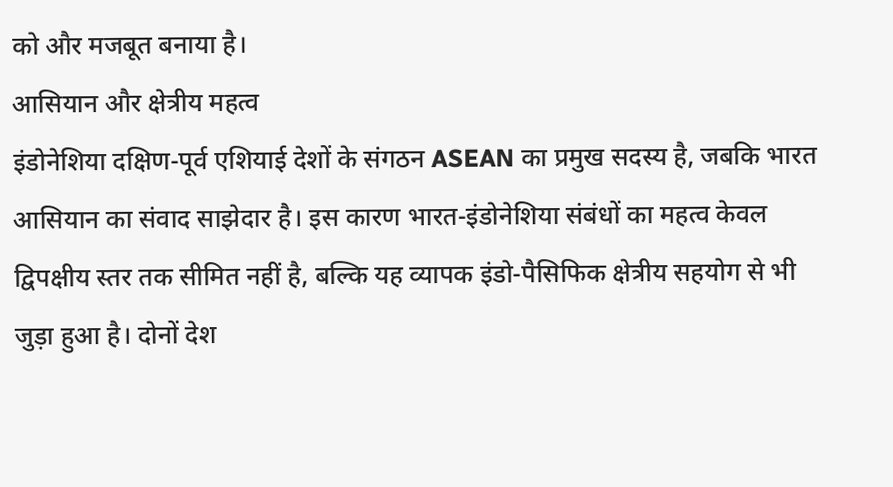को और मजबूत बनाया है।
आसियान और क्षेत्रीय महत्व
इंडोनेशिया दक्षिण-पूर्व एशियाई देशों के संगठन ASEAN का प्रमुख सदस्य है, जबकि भारत आसियान का संवाद साझेदार है। इस कारण भारत-इंडोनेशिया संबंधों का महत्व केवल द्विपक्षीय स्तर तक सीमित नहीं है, बल्कि यह व्यापक इंडो-पैसिफिक क्षेत्रीय सहयोग से भी जुड़ा हुआ है। दोनों देश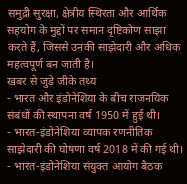समुद्री सुरक्षा, क्षेत्रीय स्थिरता और आर्थिक सहयोग के मुद्दों पर समान दृष्टिकोण साझा करते हैं, जिससे उनकी साझेदारी और अधिक महत्वपूर्ण बन जाती है।
खबर से जुड़े जीके तथ्य
- भारत और इंडोनेशिया के बीच राजनयिक संबंधों की स्थापना वर्ष 1950 में हुई थी।
- भारत-इंडोनेशिया व्यापक रणनीतिक साझेदारी की घोषणा वर्ष 2018 में की गई थी।
- भारत-इंडोनेशिया संयुक्त आयोग बैठक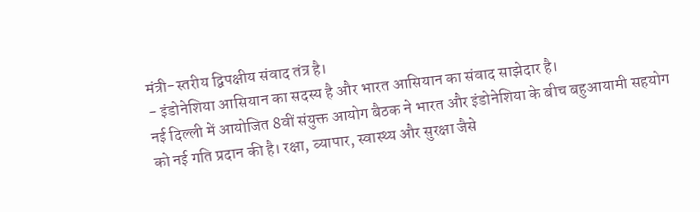मंत्री-स्तरीय द्विपक्षीय संवाद तंत्र है।
- इंडोनेशिया आसियान का सदस्य है और भारत आसियान का संवाद साझेदार है।
नई दिल्ली में आयोजित 8वीं संयुक्त आयोग बैठक ने भारत और इंडोनेशिया के बीच बहुआयामी सहयोग को नई गति प्रदान की है। रक्षा, व्यापार, स्वास्थ्य और सुरक्षा जैसे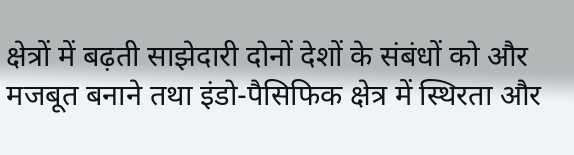क्षेत्रों में बढ़ती साझेदारी दोनों देशों के संबंधों को और मजबूत बनाने तथा इंडो-पैसिफिक क्षेत्र में स्थिरता और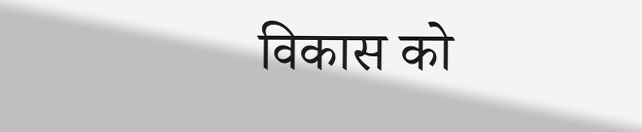विकास को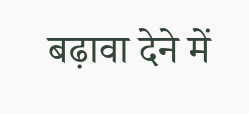बढ़ावा देने में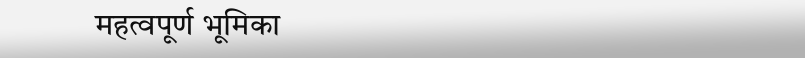महत्वपूर्ण भूमिका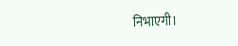निभाएगी।